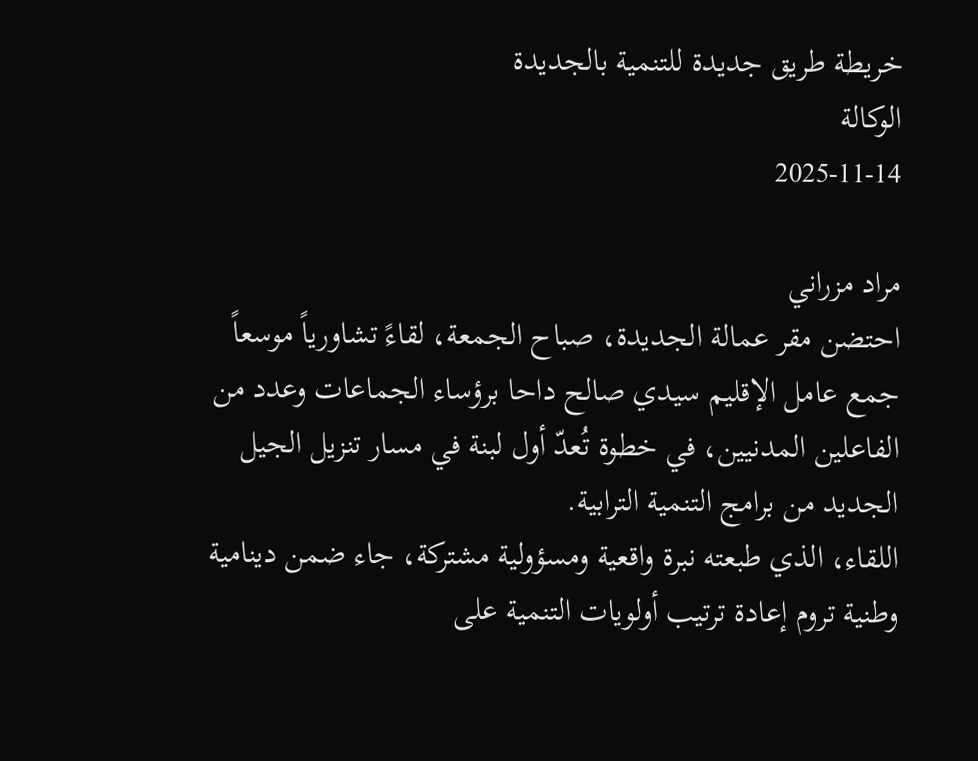خريطة طريق جديدة للتنمية بالجديدة
الوكالة
2025-11-14

مراد مزراني
احتضن مقر عمالة الجديدة، صباح الجمعة، لقاءً تشاورياً موسعاً جمع عامل الإقليم سيدي صالح داحا برؤساء الجماعات وعدد من الفاعلين المدنيين، في خطوة تُعدّ أول لبنة في مسار تنزيل الجيل الجديد من برامج التنمية الترابية.
اللقاء، الذي طبعته نبرة واقعية ومسؤولية مشتركة، جاء ضمن دينامية وطنية تروم إعادة ترتيب أولويات التنمية على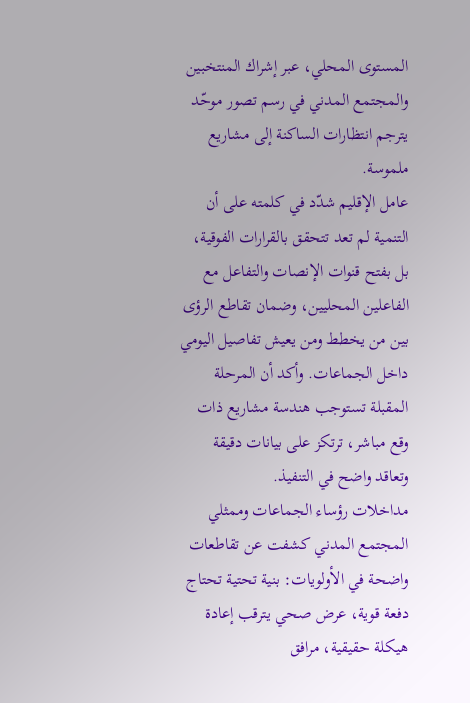المستوى المحلي، عبر إشراك المنتخبين والمجتمع المدني في رسم تصور موحّد يترجم انتظارات الساكنة إلى مشاريع ملموسة.
عامل الإقليم شدّد في كلمته على أن التنمية لم تعد تتحقق بالقرارات الفوقية، بل بفتح قنوات الإنصات والتفاعل مع الفاعلين المحليين، وضمان تقاطع الرؤى بين من يخطط ومن يعيش تفاصيل اليومي داخل الجماعات. وأكد أن المرحلة المقبلة تستوجب هندسة مشاريع ذات وقع مباشر، ترتكز على بيانات دقيقة وتعاقد واضح في التنفيذ.
مداخلات رؤساء الجماعات وممثلي المجتمع المدني كشفت عن تقاطعات واضحة في الأولويات: بنية تحتية تحتاج دفعة قوية، عرض صحي يترقب إعادة هيكلة حقيقية، مرافق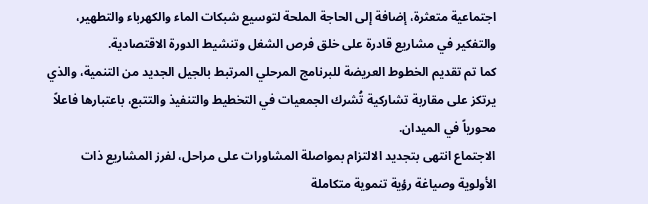اجتماعية متعثرة، إضافة إلى الحاجة الملحة لتوسيع شبكات الماء والكهرباء والتطهير، والتفكير في مشاريع قادرة على خلق فرص الشغل وتنشيط الدورة الاقتصادية.
كما تم تقديم الخطوط العريضة للبرنامج المرحلي المرتبط بالجيل الجديد من التنمية، والذي يرتكز على مقاربة تشاركية تُشرك الجمعيات في التخطيط والتنفيذ والتتبع، باعتبارها فاعلاً محورياً في الميدان.
الاجتماع انتهى بتجديد الالتزام بمواصلة المشاورات على مراحل، لفرز المشاريع ذات الأولوية وصياغة رؤية تنموية متكاملة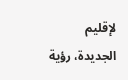لإقليم الجديدة، رؤية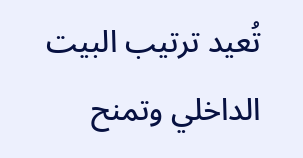تُعيد ترتيب البيت الداخلي وتمنح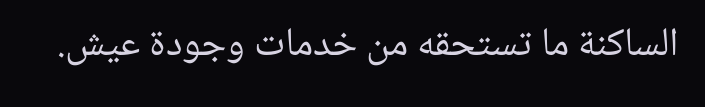الساكنة ما تستحقه من خدمات وجودة عيش.